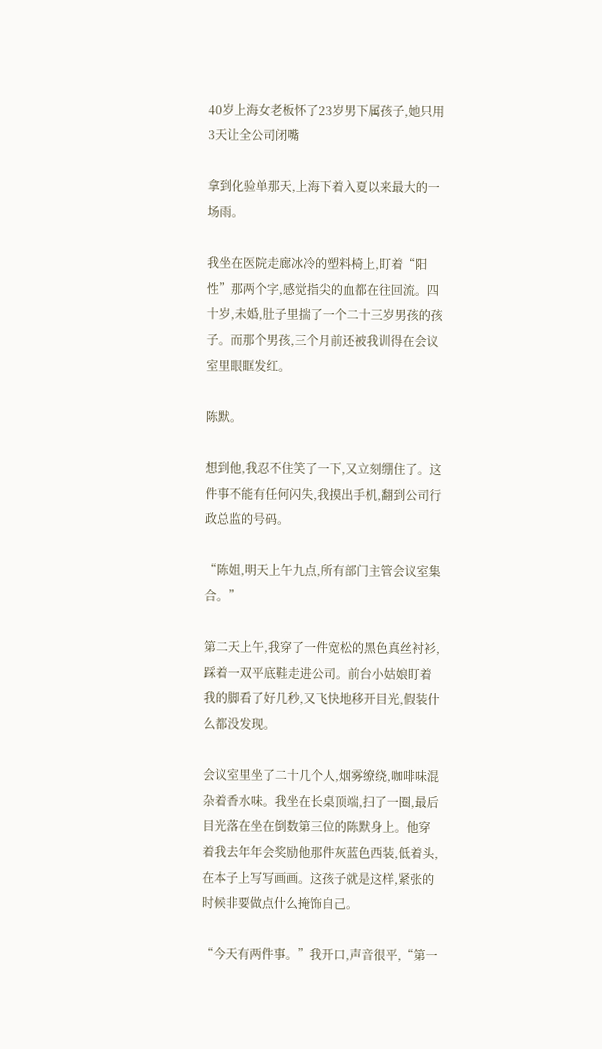40岁上海女老板怀了23岁男下属孩子,她只用3天让全公司闭嘴

拿到化验单那天,上海下着入夏以来最大的一场雨。

我坐在医院走廊冰冷的塑料椅上,盯着“阳性”那两个字,感觉指尖的血都在往回流。四十岁,未婚,肚子里揣了一个二十三岁男孩的孩子。而那个男孩,三个月前还被我训得在会议室里眼眶发红。

陈默。

想到他,我忍不住笑了一下,又立刻绷住了。这件事不能有任何闪失,我摸出手机,翻到公司行政总监的号码。

“陈姐,明天上午九点,所有部门主管会议室集合。”

第二天上午,我穿了一件宽松的黑色真丝衬衫,踩着一双平底鞋走进公司。前台小姑娘盯着我的脚看了好几秒,又飞快地移开目光,假装什么都没发现。

会议室里坐了二十几个人,烟雾缭绕,咖啡味混杂着香水味。我坐在长桌顶端,扫了一圈,最后目光落在坐在倒数第三位的陈默身上。他穿着我去年年会奖励他那件灰蓝色西装,低着头,在本子上写写画画。这孩子就是这样,紧张的时候非要做点什么掩饰自己。

“今天有两件事。”我开口,声音很平,“第一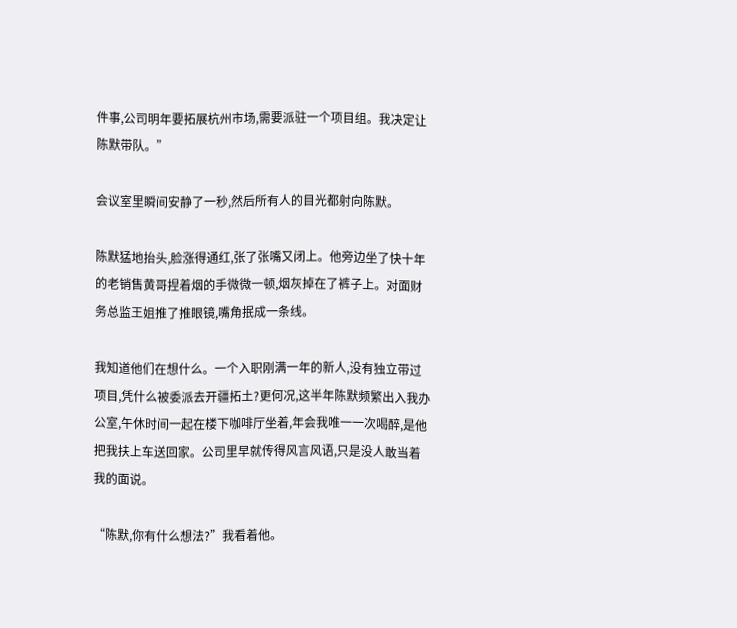件事,公司明年要拓展杭州市场,需要派驻一个项目组。我决定让陈默带队。”

会议室里瞬间安静了一秒,然后所有人的目光都射向陈默。

陈默猛地抬头,脸涨得通红,张了张嘴又闭上。他旁边坐了快十年的老销售黄哥捏着烟的手微微一顿,烟灰掉在了裤子上。对面财务总监王姐推了推眼镜,嘴角抿成一条线。

我知道他们在想什么。一个入职刚满一年的新人,没有独立带过项目,凭什么被委派去开疆拓土?更何况,这半年陈默频繁出入我办公室,午休时间一起在楼下咖啡厅坐着,年会我唯一一次喝醉,是他把我扶上车送回家。公司里早就传得风言风语,只是没人敢当着我的面说。

“陈默,你有什么想法?”我看着他。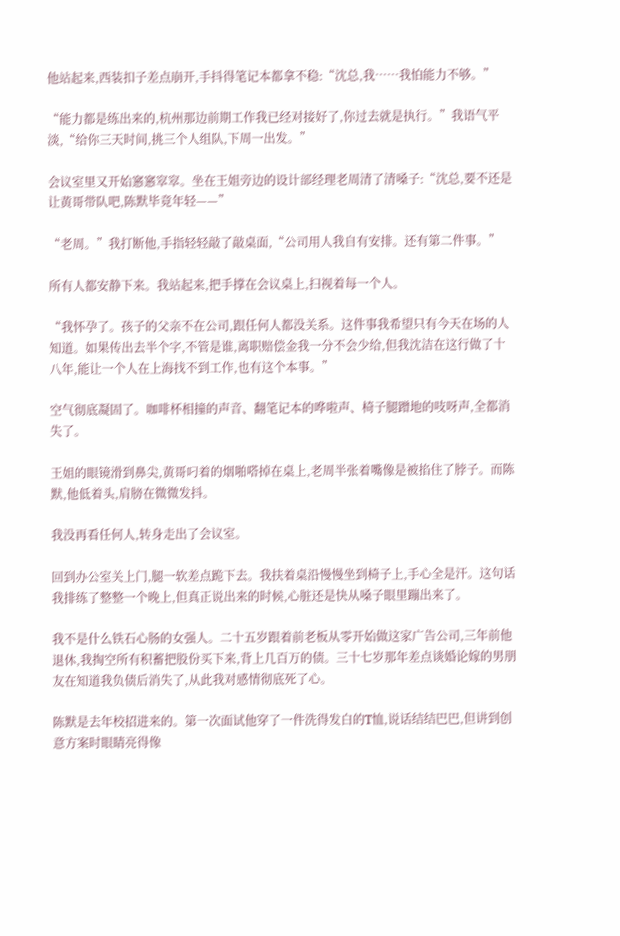他站起来,西装扣子差点崩开,手抖得笔记本都拿不稳:“沈总,我……我怕能力不够。”

“能力都是练出来的,杭州那边前期工作我已经对接好了,你过去就是执行。”我语气平淡,“给你三天时间,挑三个人组队,下周一出发。”

会议室里又开始窸窸窣窣。坐在王姐旁边的设计部经理老周清了清嗓子:“沈总,要不还是让黄哥带队吧,陈默毕竟年轻——”

“老周。”我打断他,手指轻轻敲了敲桌面,“公司用人我自有安排。还有第二件事。”

所有人都安静下来。我站起来,把手撑在会议桌上,扫视着每一个人。

“我怀孕了。孩子的父亲不在公司,跟任何人都没关系。这件事我希望只有今天在场的人知道。如果传出去半个字,不管是谁,离职赔偿金我一分不会少给,但我沈洁在这行做了十八年,能让一个人在上海找不到工作,也有这个本事。”

空气彻底凝固了。咖啡杯相撞的声音、翻笔记本的哗啦声、椅子腿蹭地的吱呀声,全都消失了。

王姐的眼镜滑到鼻尖,黄哥叼着的烟啪嗒掉在桌上,老周半张着嘴像是被掐住了脖子。而陈默,他低着头,肩膀在微微发抖。

我没再看任何人,转身走出了会议室。

回到办公室关上门,腿一软差点跪下去。我扶着桌沿慢慢坐到椅子上,手心全是汗。这句话我排练了整整一个晚上,但真正说出来的时候,心脏还是快从嗓子眼里蹦出来了。

我不是什么铁石心肠的女强人。二十五岁跟着前老板从零开始做这家广告公司,三年前他退休,我掏空所有积蓄把股份买下来,背上几百万的债。三十七岁那年差点谈婚论嫁的男朋友在知道我负债后消失了,从此我对感情彻底死了心。

陈默是去年校招进来的。第一次面试他穿了一件洗得发白的T恤,说话结结巴巴,但讲到创意方案时眼睛亮得像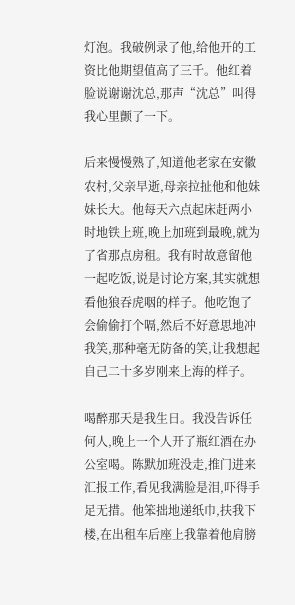灯泡。我破例录了他,给他开的工资比他期望值高了三千。他红着脸说谢谢沈总,那声“沈总”叫得我心里颤了一下。

后来慢慢熟了,知道他老家在安徽农村,父亲早逝,母亲拉扯他和他妹妹长大。他每天六点起床赶两小时地铁上班,晚上加班到最晚,就为了省那点房租。我有时故意留他一起吃饭,说是讨论方案,其实就想看他狼吞虎咽的样子。他吃饱了会偷偷打个嗝,然后不好意思地冲我笑,那种毫无防备的笑,让我想起自己二十多岁刚来上海的样子。

喝醉那天是我生日。我没告诉任何人,晚上一个人开了瓶红酒在办公室喝。陈默加班没走,推门进来汇报工作,看见我满脸是泪,吓得手足无措。他笨拙地递纸巾,扶我下楼,在出租车后座上我靠着他肩膀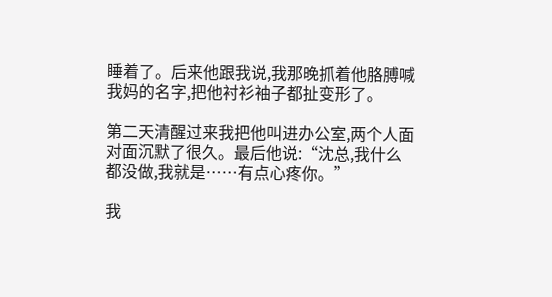睡着了。后来他跟我说,我那晚抓着他胳膊喊我妈的名字,把他衬衫袖子都扯变形了。

第二天清醒过来我把他叫进办公室,两个人面对面沉默了很久。最后他说:“沈总,我什么都没做,我就是……有点心疼你。”

我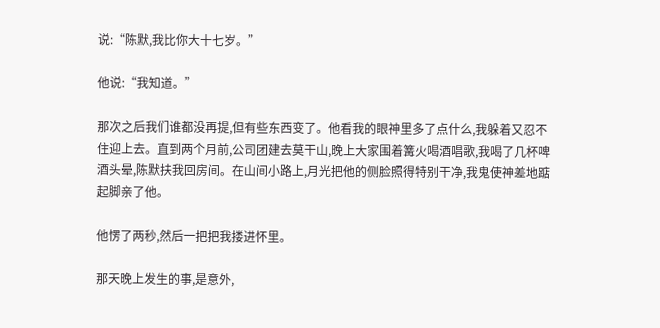说:“陈默,我比你大十七岁。”

他说:“我知道。”

那次之后我们谁都没再提,但有些东西变了。他看我的眼神里多了点什么,我躲着又忍不住迎上去。直到两个月前,公司团建去莫干山,晚上大家围着篝火喝酒唱歌,我喝了几杯啤酒头晕,陈默扶我回房间。在山间小路上,月光把他的侧脸照得特别干净,我鬼使神差地踮起脚亲了他。

他愣了两秒,然后一把把我搂进怀里。

那天晚上发生的事,是意外,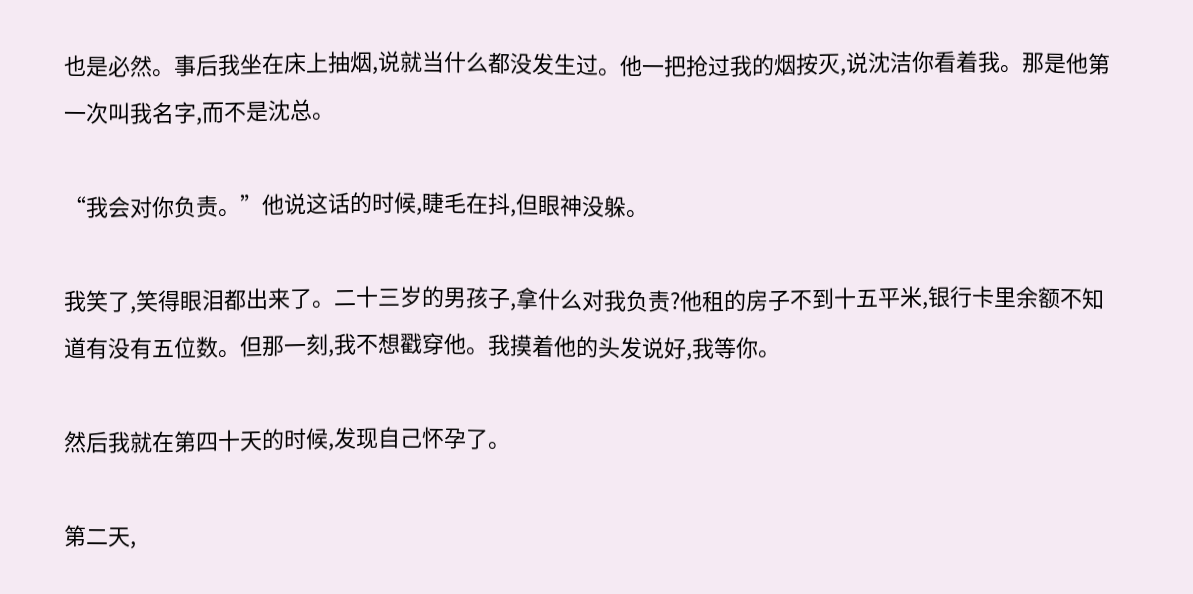也是必然。事后我坐在床上抽烟,说就当什么都没发生过。他一把抢过我的烟按灭,说沈洁你看着我。那是他第一次叫我名字,而不是沈总。

“我会对你负责。”他说这话的时候,睫毛在抖,但眼神没躲。

我笑了,笑得眼泪都出来了。二十三岁的男孩子,拿什么对我负责?他租的房子不到十五平米,银行卡里余额不知道有没有五位数。但那一刻,我不想戳穿他。我摸着他的头发说好,我等你。

然后我就在第四十天的时候,发现自己怀孕了。

第二天,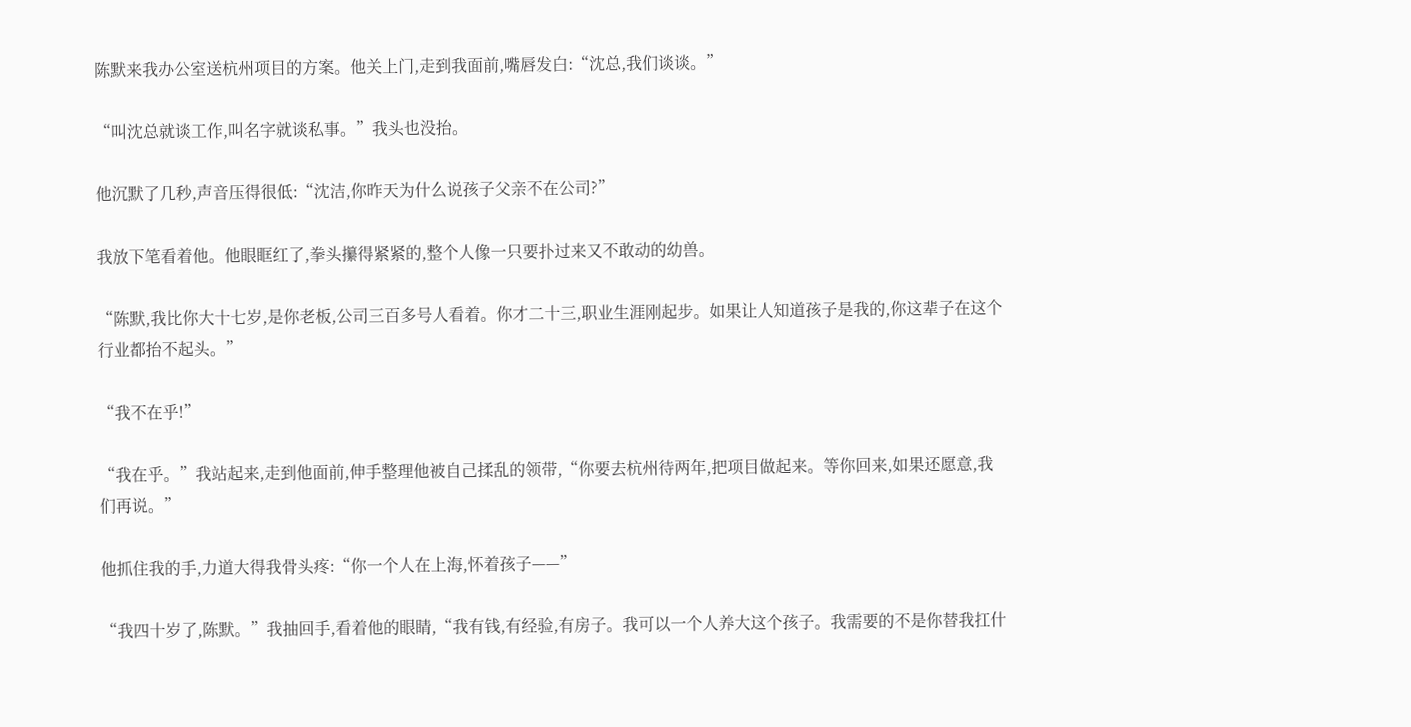陈默来我办公室送杭州项目的方案。他关上门,走到我面前,嘴唇发白:“沈总,我们谈谈。”

“叫沈总就谈工作,叫名字就谈私事。”我头也没抬。

他沉默了几秒,声音压得很低:“沈洁,你昨天为什么说孩子父亲不在公司?”

我放下笔看着他。他眼眶红了,拳头攥得紧紧的,整个人像一只要扑过来又不敢动的幼兽。

“陈默,我比你大十七岁,是你老板,公司三百多号人看着。你才二十三,职业生涯刚起步。如果让人知道孩子是我的,你这辈子在这个行业都抬不起头。”

“我不在乎!”

“我在乎。”我站起来,走到他面前,伸手整理他被自己揉乱的领带,“你要去杭州待两年,把项目做起来。等你回来,如果还愿意,我们再说。”

他抓住我的手,力道大得我骨头疼:“你一个人在上海,怀着孩子——”

“我四十岁了,陈默。”我抽回手,看着他的眼睛,“我有钱,有经验,有房子。我可以一个人养大这个孩子。我需要的不是你替我扛什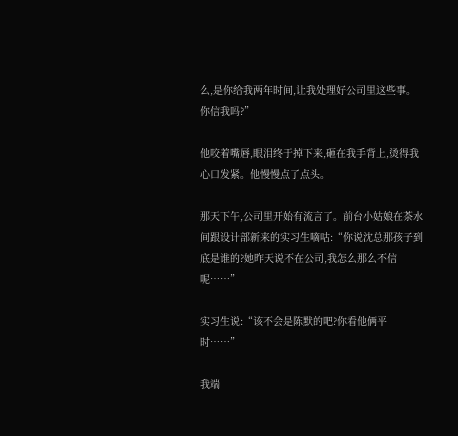么,是你给我两年时间,让我处理好公司里这些事。你信我吗?”

他咬着嘴唇,眼泪终于掉下来,砸在我手背上,烫得我心口发紧。他慢慢点了点头。

那天下午,公司里开始有流言了。前台小姑娘在茶水间跟设计部新来的实习生嘀咕:“你说沈总那孩子到底是谁的?她昨天说不在公司,我怎么那么不信呢……”

实习生说:“该不会是陈默的吧?你看他俩平时……”

我端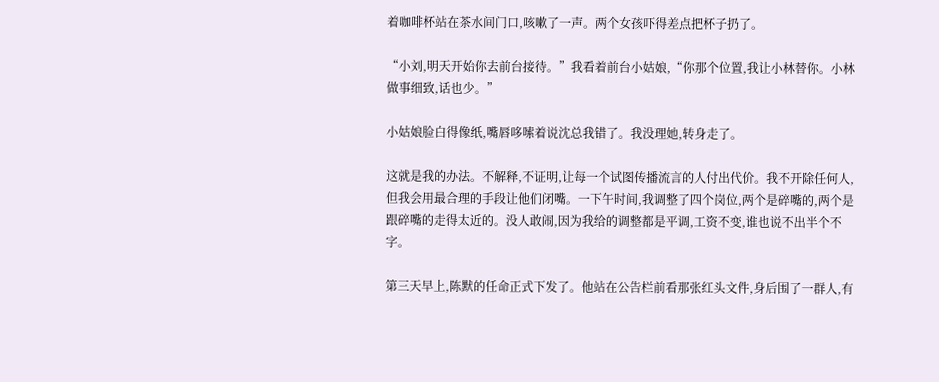着咖啡杯站在茶水间门口,咳嗽了一声。两个女孩吓得差点把杯子扔了。

“小刘,明天开始你去前台接待。”我看着前台小姑娘,“你那个位置,我让小林替你。小林做事细致,话也少。”

小姑娘脸白得像纸,嘴唇哆嗦着说沈总我错了。我没理她,转身走了。

这就是我的办法。不解释,不证明,让每一个试图传播流言的人付出代价。我不开除任何人,但我会用最合理的手段让他们闭嘴。一下午时间,我调整了四个岗位,两个是碎嘴的,两个是跟碎嘴的走得太近的。没人敢闹,因为我给的调整都是平调,工资不变,谁也说不出半个不字。

第三天早上,陈默的任命正式下发了。他站在公告栏前看那张红头文件,身后围了一群人,有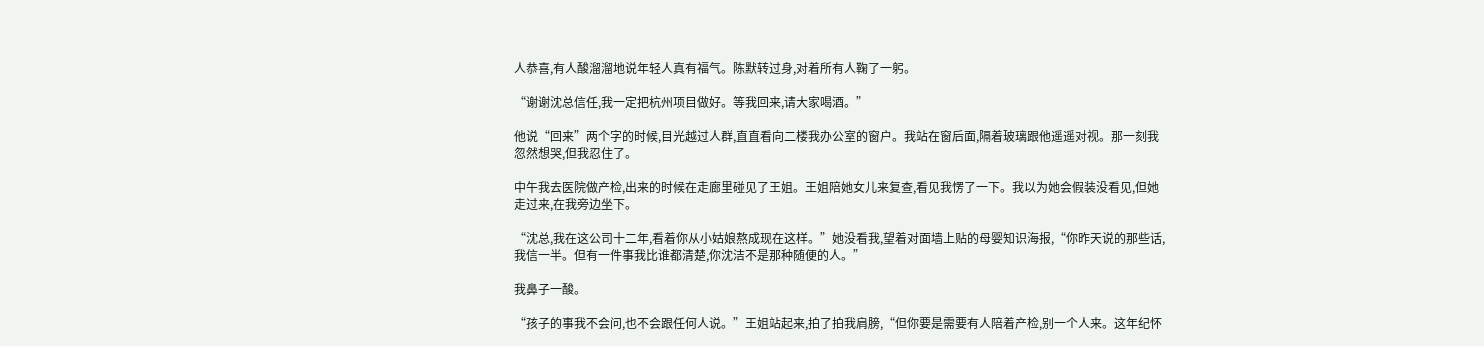人恭喜,有人酸溜溜地说年轻人真有福气。陈默转过身,对着所有人鞠了一躬。

“谢谢沈总信任,我一定把杭州项目做好。等我回来,请大家喝酒。”

他说“回来”两个字的时候,目光越过人群,直直看向二楼我办公室的窗户。我站在窗后面,隔着玻璃跟他遥遥对视。那一刻我忽然想哭,但我忍住了。

中午我去医院做产检,出来的时候在走廊里碰见了王姐。王姐陪她女儿来复查,看见我愣了一下。我以为她会假装没看见,但她走过来,在我旁边坐下。

“沈总,我在这公司十二年,看着你从小姑娘熬成现在这样。”她没看我,望着对面墙上贴的母婴知识海报,“你昨天说的那些话,我信一半。但有一件事我比谁都清楚,你沈洁不是那种随便的人。”

我鼻子一酸。

“孩子的事我不会问,也不会跟任何人说。”王姐站起来,拍了拍我肩膀,“但你要是需要有人陪着产检,别一个人来。这年纪怀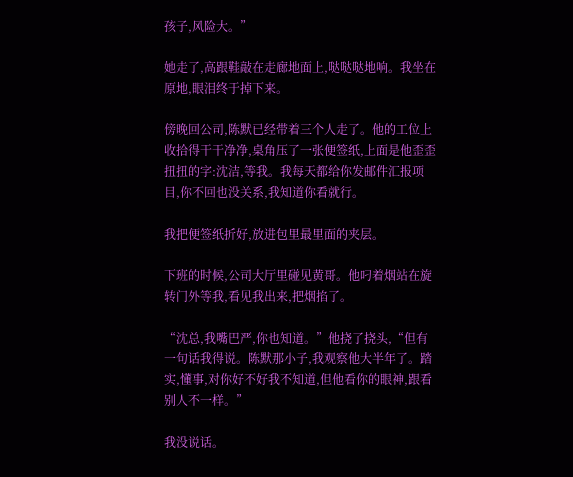孩子,风险大。”

她走了,高跟鞋敲在走廊地面上,哒哒哒地响。我坐在原地,眼泪终于掉下来。

傍晚回公司,陈默已经带着三个人走了。他的工位上收拾得干干净净,桌角压了一张便签纸,上面是他歪歪扭扭的字:沈洁,等我。我每天都给你发邮件汇报项目,你不回也没关系,我知道你看就行。

我把便签纸折好,放进包里最里面的夹层。

下班的时候,公司大厅里碰见黄哥。他叼着烟站在旋转门外等我,看见我出来,把烟掐了。

“沈总,我嘴巴严,你也知道。”他挠了挠头,“但有一句话我得说。陈默那小子,我观察他大半年了。踏实,懂事,对你好不好我不知道,但他看你的眼神,跟看别人不一样。”

我没说话。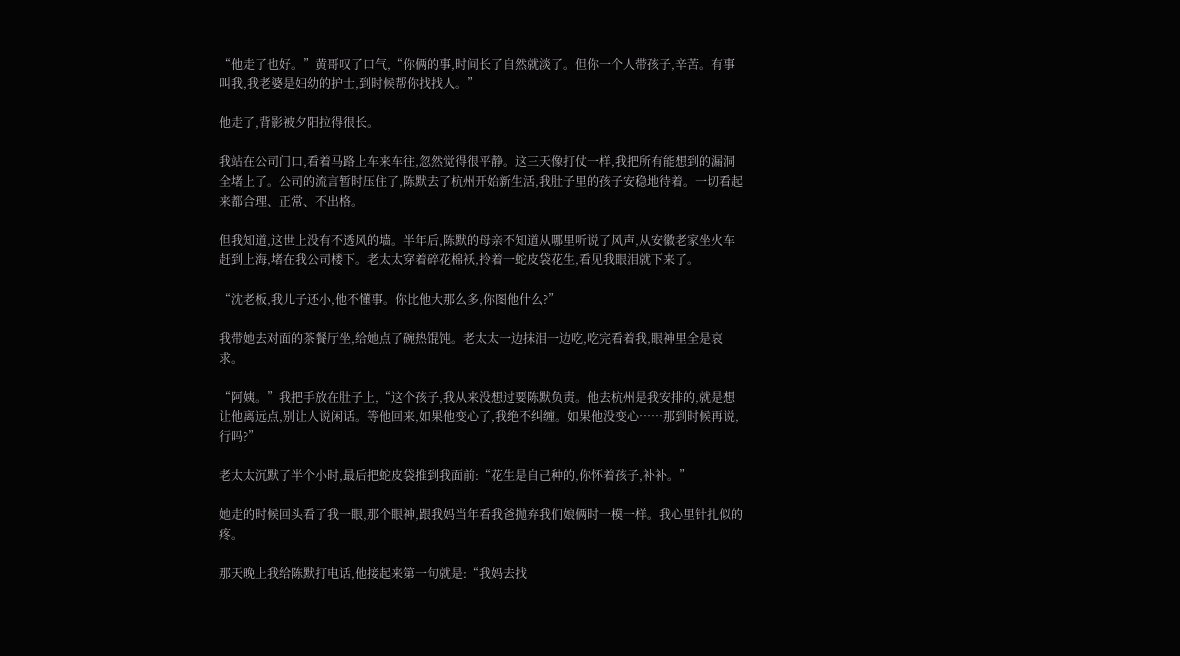“他走了也好。”黄哥叹了口气,“你俩的事,时间长了自然就淡了。但你一个人带孩子,辛苦。有事叫我,我老婆是妇幼的护士,到时候帮你找找人。”

他走了,背影被夕阳拉得很长。

我站在公司门口,看着马路上车来车往,忽然觉得很平静。这三天像打仗一样,我把所有能想到的漏洞全堵上了。公司的流言暂时压住了,陈默去了杭州开始新生活,我肚子里的孩子安稳地待着。一切看起来都合理、正常、不出格。

但我知道,这世上没有不透风的墙。半年后,陈默的母亲不知道从哪里听说了风声,从安徽老家坐火车赶到上海,堵在我公司楼下。老太太穿着碎花棉袄,拎着一蛇皮袋花生,看见我眼泪就下来了。

“沈老板,我儿子还小,他不懂事。你比他大那么多,你图他什么?”

我带她去对面的茶餐厅坐,给她点了碗热馄饨。老太太一边抹泪一边吃,吃完看着我,眼神里全是哀求。

“阿姨。”我把手放在肚子上,“这个孩子,我从来没想过要陈默负责。他去杭州是我安排的,就是想让他离远点,别让人说闲话。等他回来,如果他变心了,我绝不纠缠。如果他没变心……那到时候再说,行吗?”

老太太沉默了半个小时,最后把蛇皮袋推到我面前:“花生是自己种的,你怀着孩子,补补。”

她走的时候回头看了我一眼,那个眼神,跟我妈当年看我爸抛弃我们娘俩时一模一样。我心里针扎似的疼。

那天晚上我给陈默打电话,他接起来第一句就是:“我妈去找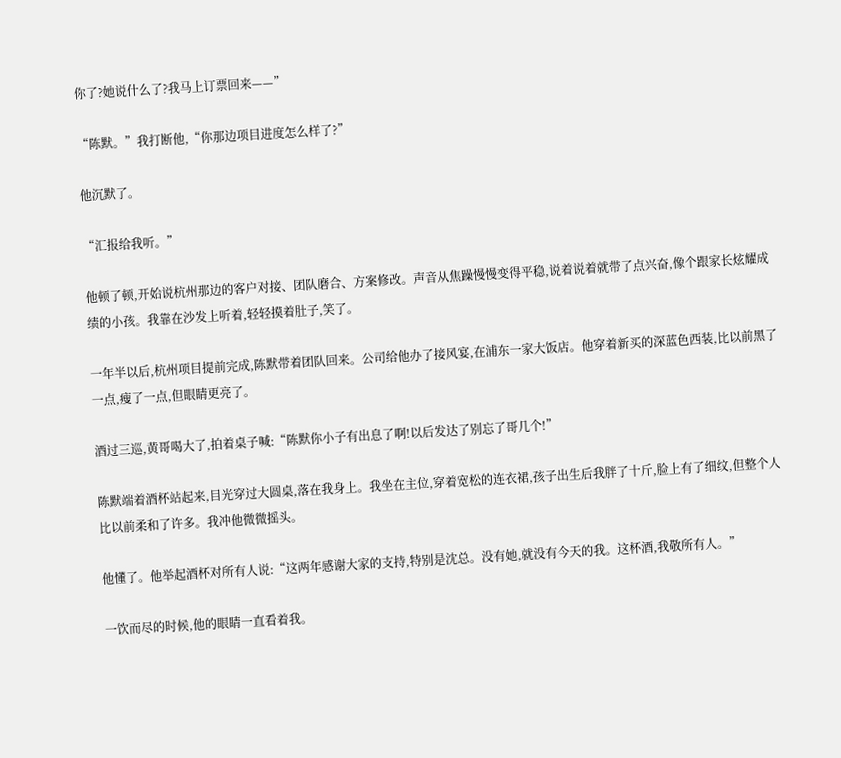你了?她说什么了?我马上订票回来——”

“陈默。”我打断他,“你那边项目进度怎么样了?”

他沉默了。

“汇报给我听。”

他顿了顿,开始说杭州那边的客户对接、团队磨合、方案修改。声音从焦躁慢慢变得平稳,说着说着就带了点兴奋,像个跟家长炫耀成绩的小孩。我靠在沙发上听着,轻轻摸着肚子,笑了。

一年半以后,杭州项目提前完成,陈默带着团队回来。公司给他办了接风宴,在浦东一家大饭店。他穿着新买的深蓝色西装,比以前黑了一点,瘦了一点,但眼睛更亮了。

酒过三巡,黄哥喝大了,拍着桌子喊:“陈默你小子有出息了啊!以后发达了别忘了哥几个!”

陈默端着酒杯站起来,目光穿过大圆桌,落在我身上。我坐在主位,穿着宽松的连衣裙,孩子出生后我胖了十斤,脸上有了细纹,但整个人比以前柔和了许多。我冲他微微摇头。

他懂了。他举起酒杯对所有人说:“这两年感谢大家的支持,特别是沈总。没有她,就没有今天的我。这杯酒,我敬所有人。”

一饮而尽的时候,他的眼睛一直看着我。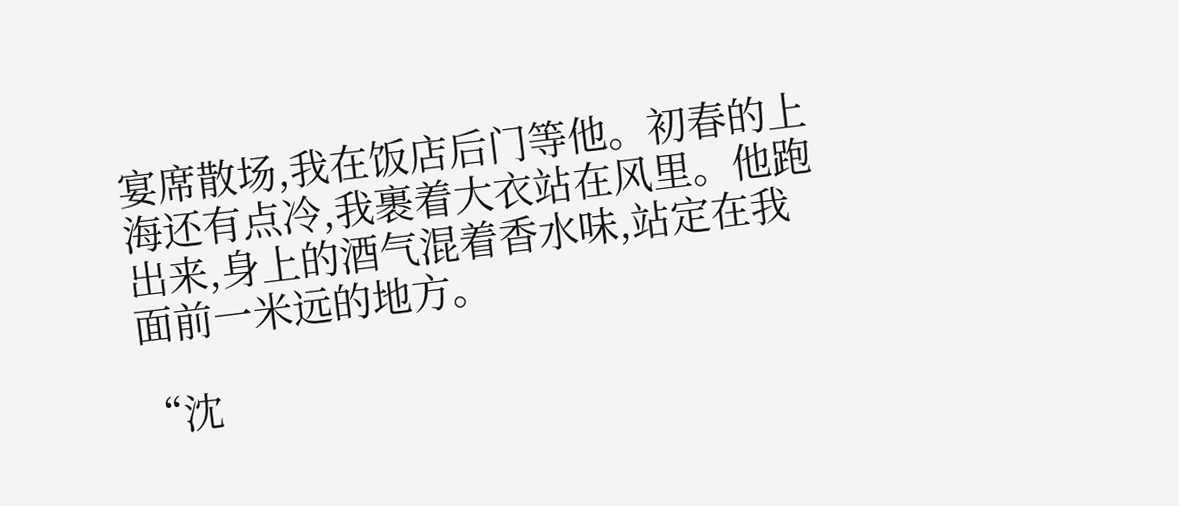宴席散场,我在饭店后门等他。初春的上海还有点冷,我裹着大衣站在风里。他跑出来,身上的酒气混着香水味,站定在我面前一米远的地方。

“沈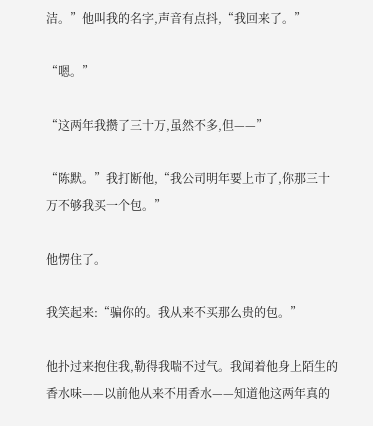洁。”他叫我的名字,声音有点抖,“我回来了。”

“嗯。”

“这两年我攒了三十万,虽然不多,但——”

“陈默。”我打断他,“我公司明年要上市了,你那三十万不够我买一个包。”

他愣住了。

我笑起来:“骗你的。我从来不买那么贵的包。”

他扑过来抱住我,勒得我喘不过气。我闻着他身上陌生的香水味——以前他从来不用香水——知道他这两年真的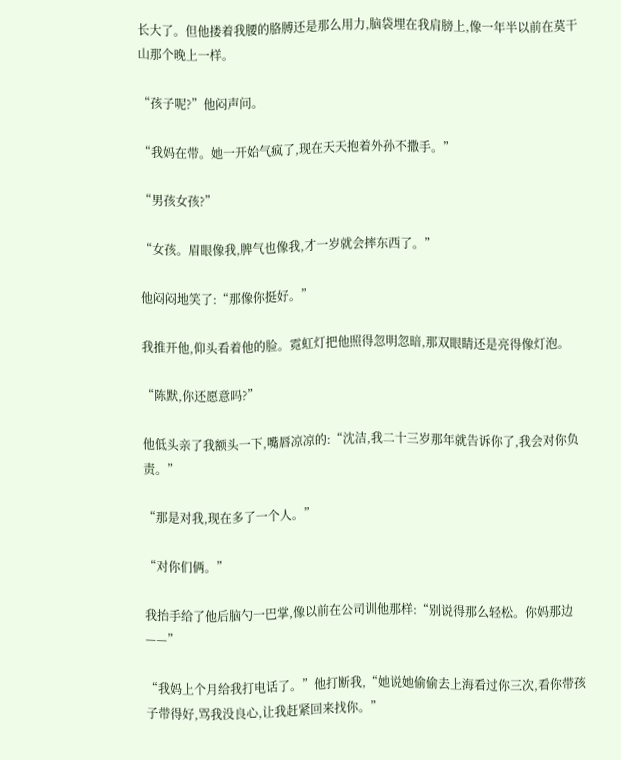长大了。但他搂着我腰的胳膊还是那么用力,脑袋埋在我肩膀上,像一年半以前在莫干山那个晚上一样。

“孩子呢?”他闷声问。

“我妈在带。她一开始气疯了,现在天天抱着外孙不撒手。”

“男孩女孩?”

“女孩。眉眼像我,脾气也像我,才一岁就会摔东西了。”

他闷闷地笑了:“那像你挺好。”

我推开他,仰头看着他的脸。霓虹灯把他照得忽明忽暗,那双眼睛还是亮得像灯泡。

“陈默,你还愿意吗?”

他低头亲了我额头一下,嘴唇凉凉的:“沈洁,我二十三岁那年就告诉你了,我会对你负责。”

“那是对我,现在多了一个人。”

“对你们俩。”

我抬手给了他后脑勺一巴掌,像以前在公司训他那样:“别说得那么轻松。你妈那边——”

“我妈上个月给我打电话了。”他打断我,“她说她偷偷去上海看过你三次,看你带孩子带得好,骂我没良心,让我赶紧回来找你。”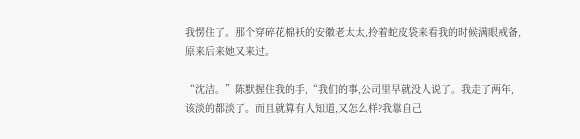我愣住了。那个穿碎花棉袄的安徽老太太,拎着蛇皮袋来看我的时候满眼戒备,原来后来她又来过。

“沈洁。”陈默握住我的手,“我们的事,公司里早就没人说了。我走了两年,该淡的都淡了。而且就算有人知道,又怎么样?我靠自己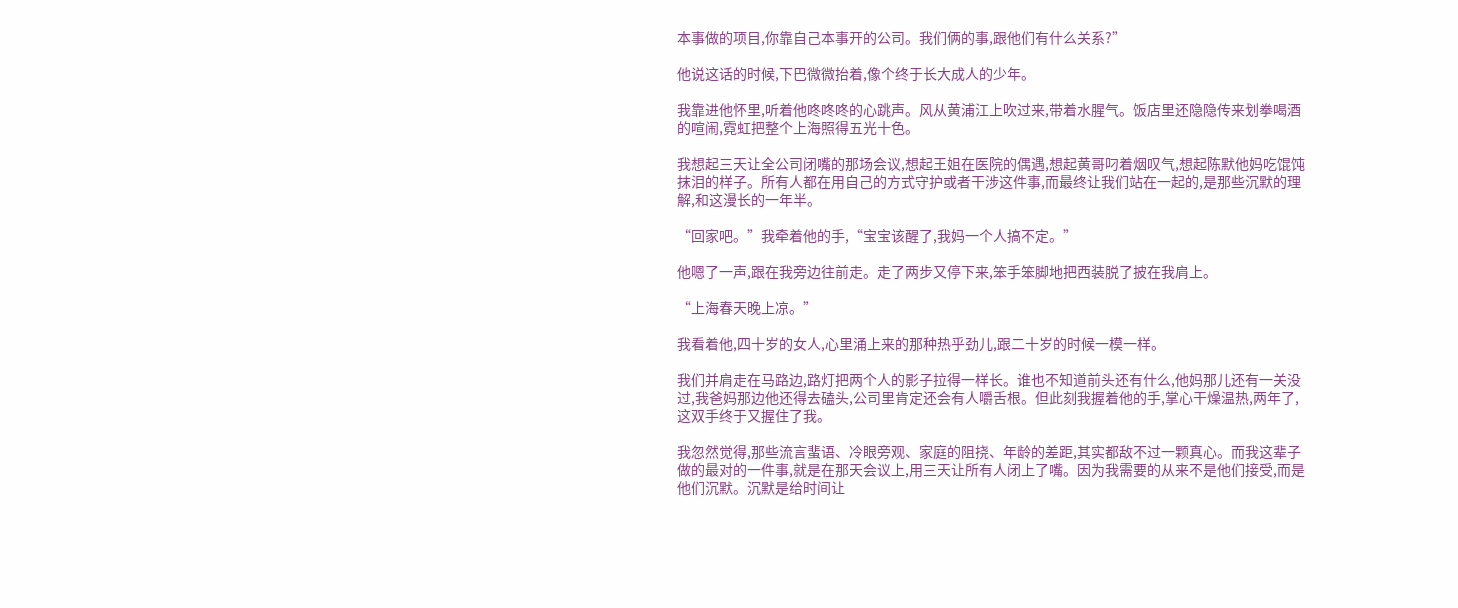本事做的项目,你靠自己本事开的公司。我们俩的事,跟他们有什么关系?”

他说这话的时候,下巴微微抬着,像个终于长大成人的少年。

我靠进他怀里,听着他咚咚咚的心跳声。风从黄浦江上吹过来,带着水腥气。饭店里还隐隐传来划拳喝酒的喧闹,霓虹把整个上海照得五光十色。

我想起三天让全公司闭嘴的那场会议,想起王姐在医院的偶遇,想起黄哥叼着烟叹气,想起陈默他妈吃馄饨抹泪的样子。所有人都在用自己的方式守护或者干涉这件事,而最终让我们站在一起的,是那些沉默的理解,和这漫长的一年半。

“回家吧。”我牵着他的手,“宝宝该醒了,我妈一个人搞不定。”

他嗯了一声,跟在我旁边往前走。走了两步又停下来,笨手笨脚地把西装脱了披在我肩上。

“上海春天晚上凉。”

我看着他,四十岁的女人,心里涌上来的那种热乎劲儿,跟二十岁的时候一模一样。

我们并肩走在马路边,路灯把两个人的影子拉得一样长。谁也不知道前头还有什么,他妈那儿还有一关没过,我爸妈那边他还得去磕头,公司里肯定还会有人嚼舌根。但此刻我握着他的手,掌心干燥温热,两年了,这双手终于又握住了我。

我忽然觉得,那些流言蜚语、冷眼旁观、家庭的阻挠、年龄的差距,其实都敌不过一颗真心。而我这辈子做的最对的一件事,就是在那天会议上,用三天让所有人闭上了嘴。因为我需要的从来不是他们接受,而是他们沉默。沉默是给时间让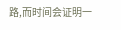路,而时间会证明一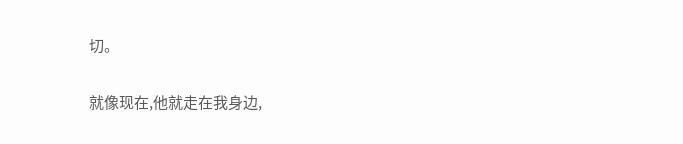切。

就像现在,他就走在我身边,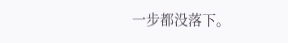一步都没落下。